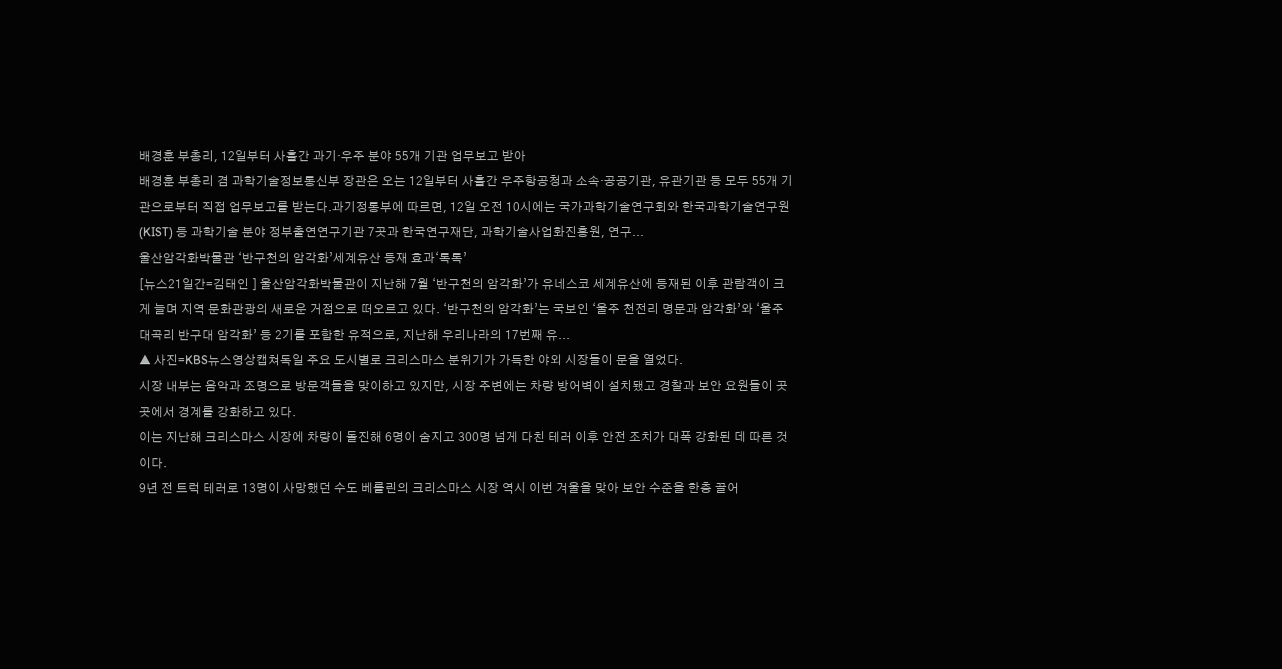배경훈 부총리, 12일부터 사흘간 과기·우주 분야 55개 기관 업무보고 받아
배경훈 부총리 겸 과학기술정보통신부 장관은 오는 12일부터 사흘간 우주항공청과 소속·공공기관, 유관기관 등 모두 55개 기관으로부터 직접 업무보고를 받는다.과기정통부에 따르면, 12일 오전 10시에는 국가과학기술연구회와 한국과학기술연구원(KIST) 등 과학기술 분야 정부출연연구기관 7곳과 한국연구재단, 과학기술사업화진흥원, 연구...
울산암각화박물관 ‘반구천의 암각화’세계유산 등재 효과‘톡톡’
[뉴스21일간=김태인 ] 울산암각화박물관이 지난해 7월 ‘반구천의 암각화’가 유네스코 세계유산에 등재된 이후 관람객이 크게 늘며 지역 문화관광의 새로운 거점으로 떠오르고 있다. ‘반구천의 암각화’는 국보인 ‘울주 천전리 명문과 암각화’와 ‘울주 대곡리 반구대 암각화’ 등 2기를 포함한 유적으로, 지난해 우리나라의 17번째 유...
▲ 사진=KBS뉴스영상캡쳐독일 주요 도시별로 크리스마스 분위기가 가득한 야외 시장들이 문을 열었다.
시장 내부는 음악과 조명으로 방문객들을 맞이하고 있지만, 시장 주변에는 차량 방어벽이 설치됐고 경찰과 보안 요원들이 곳곳에서 경계를 강화하고 있다.
이는 지난해 크리스마스 시장에 차량이 돌진해 6명이 숨지고 300명 넘게 다친 테러 이후 안전 조치가 대폭 강화된 데 따른 것이다.
9년 전 트럭 테러로 13명이 사망했던 수도 베를린의 크리스마스 시장 역시 이번 겨울을 맞아 보안 수준을 한층 끌어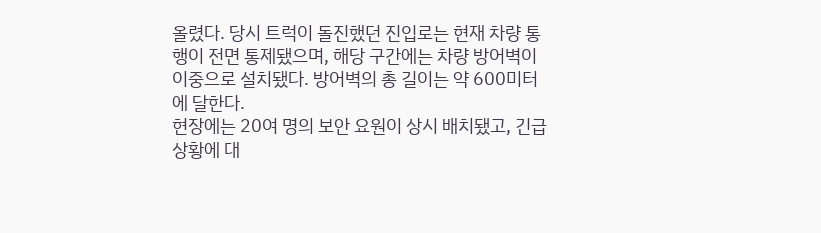올렸다. 당시 트럭이 돌진했던 진입로는 현재 차량 통행이 전면 통제됐으며, 해당 구간에는 차량 방어벽이 이중으로 설치됐다. 방어벽의 총 길이는 약 600미터에 달한다.
현장에는 20여 명의 보안 요원이 상시 배치됐고, 긴급 상황에 대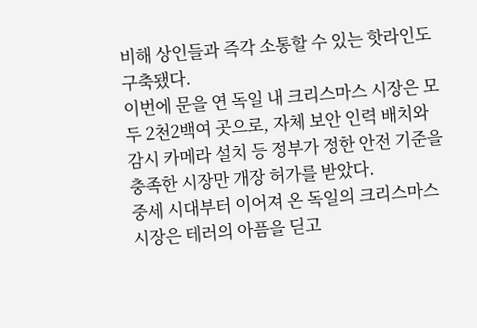비해 상인들과 즉각 소통할 수 있는 핫라인도 구축됐다.
이번에 문을 연 독일 내 크리스마스 시장은 모두 2천2백여 곳으로, 자체 보안 인력 배치와 감시 카메라 설치 등 정부가 정한 안전 기준을 충족한 시장만 개장 허가를 받았다.
중세 시대부터 이어져 온 독일의 크리스마스 시장은 테러의 아픔을 딛고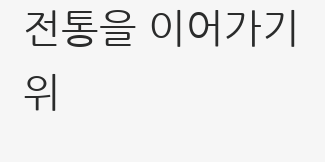전통을 이어가기 위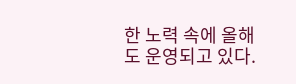한 노력 속에 올해도 운영되고 있다.